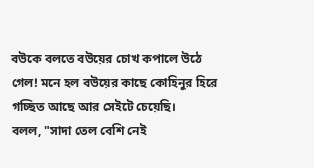বউকে বলতে বউয়ের চোখ কপালে উঠে গেল! মনে হল বউয়ের কাছে কোহিনুর হিরে গচ্ছিত আছে আর সেইটে চেয়েছি।
বলল, "সাদা তেল বেশি নেই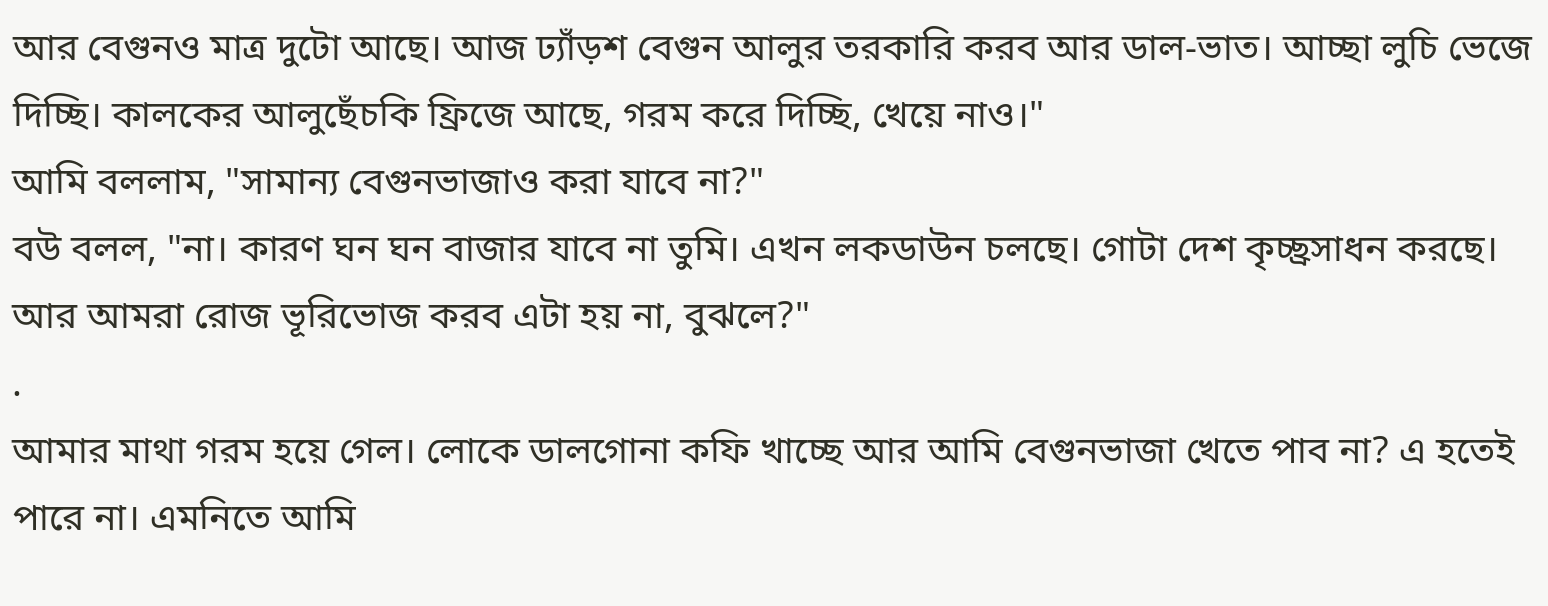আর বেগুনও মাত্র দুটো আছে। আজ ঢ্যাঁড়শ বেগুন আলুর তরকারি করব আর ডাল-ভাত। আচ্ছা লুচি ভেজে দিচ্ছি। কালকের আলুছেঁচকি ফ্রিজে আছে, গরম করে দিচ্ছি, খেয়ে নাও।"
আমি বললাম, "সামান্য বেগুনভাজাও করা যাবে না?"
বউ বলল, "না। কারণ ঘন ঘন বাজার যাবে না তুমি। এখন লকডাউন চলছে। গোটা দেশ কৃচ্ছ্রসাধন করছে। আর আমরা রোজ ভূরিভোজ করব এটা হয় না, বুঝলে?"
.
আমার মাথা গরম হয়ে গেল। লোকে ডালগোনা কফি খাচ্ছে আর আমি বেগুনভাজা খেতে পাব না? এ হতেই পারে না। এমনিতে আমি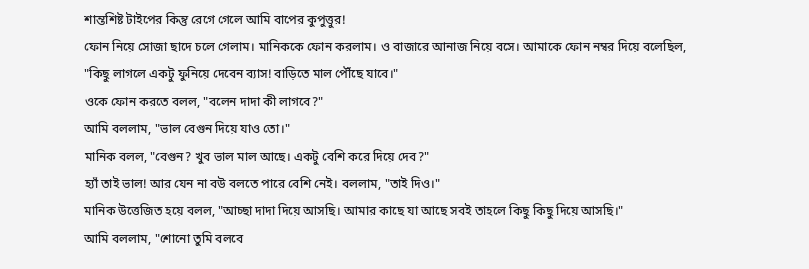শান্তশিষ্ট টাইপের কিন্তু রেগে গেলে আমি বাপের কুপুত্তুর!
ফোন নিয়ে সোজা ছাদে চলে গেলাম। মানিককে ফোন করলাম। ও বাজারে আনাজ নিয়ে বসে। আমাকে ফোন নম্বর দিয়ে বলেছিল, "কিছু লাগলে একটু ফুনিয়ে দেবেন ব্যাস! বাড়িতে মাল পৌঁছে যাবে।"
ওকে ফোন করতে বলল, "বলেন দাদা কী লাগবে?"
আমি বললাম, "ভাল বেগুন দিয়ে যাও তো।"
মানিক বলল, "বেগুন? খুব ভাল মাল আছে। একটু বেশি করে দিয়ে দেব?"
হ্যাঁ তাই ভাল! আর যেন না বউ বলতে পারে বেশি নেই। বললাম, "তাই দিও।"
মানিক উত্তেজিত হয়ে বলল, "আচ্ছা দাদা দিয়ে আসছি। আমার কাছে যা আছে সবই তাহলে কিছু কিছু দিয়ে আসছি।"
আমি বললাম, "শোনো তুমি বলবে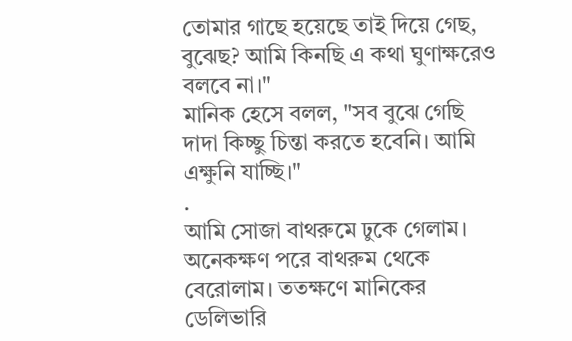তোমার গাছে হয়েছে তাই দিয়ে গেছ, বুঝেছ? আমি কিনছি এ কথা ঘুণাক্ষরেও বলবে না।"
মানিক হেসে বলল, "সব বুঝে গেছি দাদা কিচ্ছু চিন্তা করতে হবেনি। আমি এক্ষুনি যাচ্ছি।"
.
আমি সোজা বাথরুমে ঢুকে গেলাম। অনেকক্ষণ পরে বাথরুম থেকে বেরোলাম। ততক্ষণে মানিকের ডেলিভারি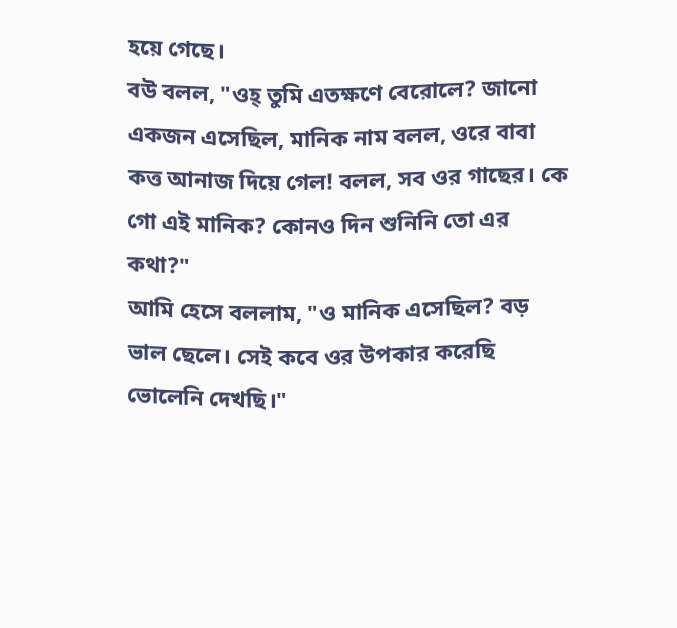হয়ে গেছে।
বউ বলল, "ওহ্ তুমি এতক্ষণে বেরোলে? জানো একজন এসেছিল, মানিক নাম বলল, ওরে বাবা কত্ত আনাজ দিয়ে গেল! বলল, সব ওর গাছের। কে গো এই মানিক? কোনও দিন শুনিনি তো এর কথা?"
আমি হেসে বললাম, "ও মানিক এসেছিল? বড় ভাল ছেলে। সেই কবে ওর উপকার করেছি ভোলেনি দেখছি।"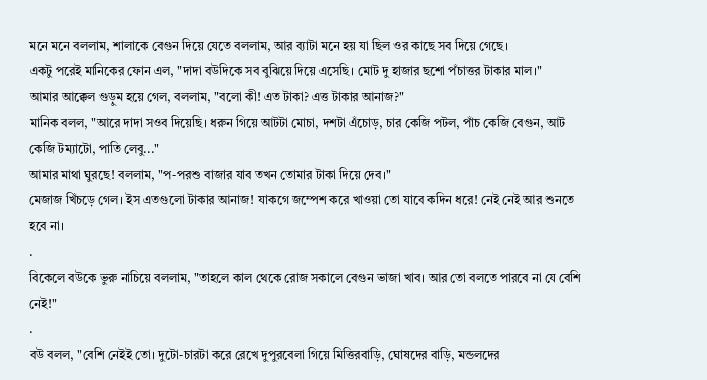মনে মনে বললাম, শালাকে বেগুন দিয়ে যেতে বললাম, আর ব্যাটা মনে হয় যা ছিল ওর কাছে সব দিয়ে গেছে।
একটু পরেই মানিকের ফোন এল, "দাদা বউদিকে সব বুঝিয়ে দিয়ে এসেছি। মোট দু হাজার ছশো পঁচাত্তর টাকার মাল।"
আমার আক্কেল গুড়ুম হয়ে গেল, বললাম, "বলো কী! এত টাকা? এত্ত টাকার আনাজ?"
মানিক বলল, "আরে দাদা সওব দিয়েছি। ধরুন গিয়ে আটটা মোচা, দশটা এঁচোড়, চার কেজি পটল, পাঁচ কেজি বেগুন, আট কেজি টম্যাটো, পাতি লেবু..."
আমার মাথা ঘুরছে! বললাম, "প-পরশু বাজার যাব তখন তোমার টাকা দিয়ে দেব।"
মেজাজ খিঁচড়ে গেল। ইস এতগুলো টাকার আনাজ! যাকগে জম্পেশ করে খাওয়া তো যাবে কদিন ধরে! নেই নেই আর শুনতে হবে না।
.
বিকেলে বউকে ভুরু নাচিয়ে বললাম, "তাহলে কাল থেকে রোজ সকালে বেগুন ভাজা খাব। আর তো বলতে পারবে না যে বেশি নেই!"
.
বউ বলল, "বেশি নেইই তো। দুটো-চারটা করে রেখে দুপুরবেলা গিয়ে মিত্তিরবাড়ি, ঘোষদের বাড়ি, মন্ডলদের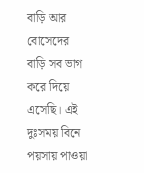বাড়ি আর বোসেদের বাড়ি সব ভাগ করে দিয়ে এসেছি। এই দুঃসময় বিনে পয়সায় পাওয়া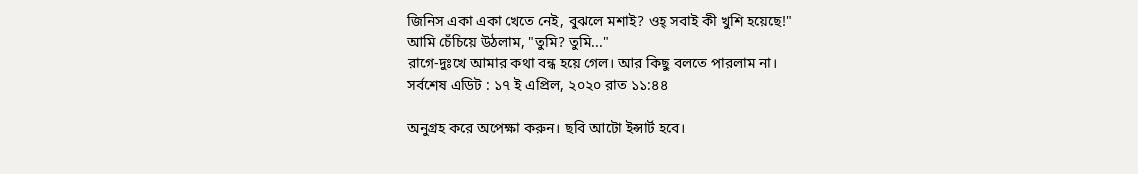জিনিস একা একা খেতে নেই, বুঝলে মশাই? ওহ্ সবাই কী খুশি হয়েছে!"
আমি চেঁচিয়ে উঠলাম, "তুমি? তুমি..."
রাগে-দুঃখে আমার কথা বন্ধ হয়ে গেল। আর কিছু বলতে পারলাম না।
সর্বশেষ এডিট : ১৭ ই এপ্রিল, ২০২০ রাত ১১:৪৪

অনুগ্রহ করে অপেক্ষা করুন। ছবি আটো ইন্সার্ট হবে।